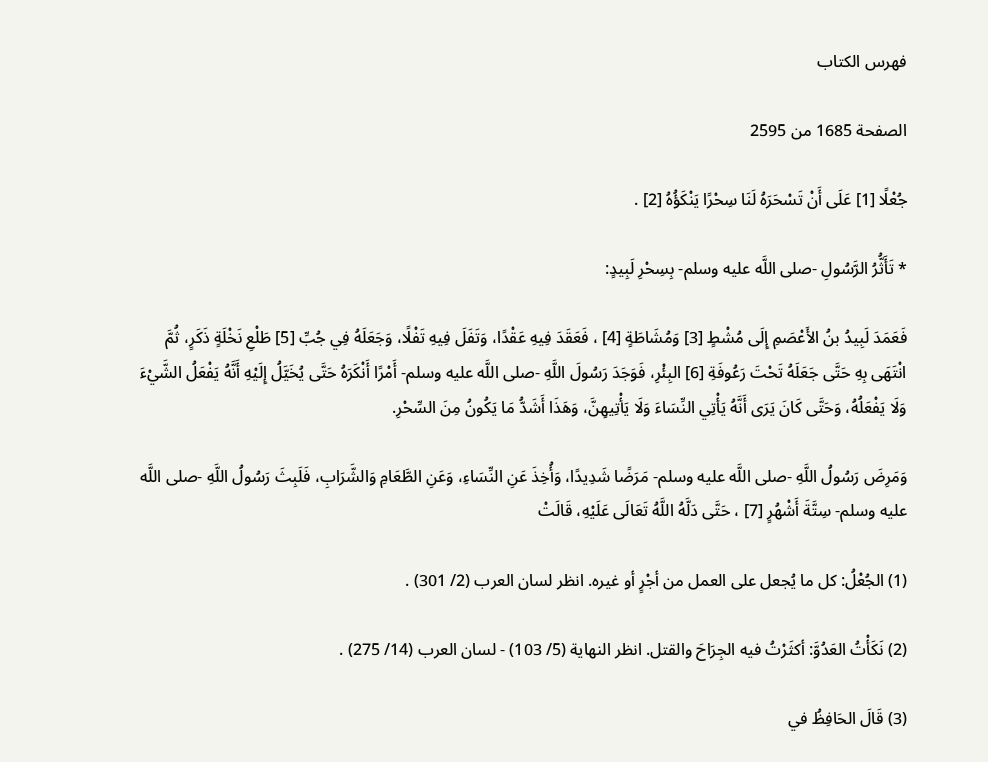فهرس الكتاب

الصفحة 1685 من 2595

جُعْلًا [1] عَلَى أَنْ تَسْحَرَهُ لَنَا سِحْرًا يَنْكَؤُهُ [2] .

* تَأَثُّرُ الرَّسُولِ -صلى اللَّه عليه وسلم- بِسِحْرِ لَبِيدٍ:

فَعَمَدَ لَبِيدُ بنُ الأَعْصَمِ إِلَى مُشْطٍ [3] وَمُشَاطَةٍ [4] ، فَعَقَدَ فِيهِ عَقْدًا، وَتَفَلَ فِيهِ تَفْلًا، وَجَعَلَهُ فِي جُبِّ [5] طَلْعِ نَخْلَةٍ ذَكَرٍ، ثُمَّ انْتَهَى بِهِ حَتَّى جَعَلَهُ تَحْتَ رَعُوفَةِ [6] البِئْرِ، فَوَجَدَ رَسُولَ اللَّهِ -صلى اللَّه عليه وسلم- أَمْرًا أَنْكَرَهُ حَتَّى يُخَيَّلُ إِلَيْهِ أَنَّهُ يَفْعَلُ الشَّيْءَ وَلَا يَفْعَلُهُ، وَحَتَّى كَانَ يَرَى أَنَّهُ يَأْتِي النِّسَاءَ وَلَا يَأْتِيهِنَّ، وَهَذَا أَشَدُّ مَا يَكُونُ مِنَ السِّحْرِ.

وَمَرِضَ رَسُولُ اللَّهِ -صلى اللَّه عليه وسلم- مَرَضًا شَدِيدًا، وَأُخِذَ عَنِ النِّسَاءِ، وَعَنِ الطَّعَامِ وَالشَّرَابِ، فَلَبِثَ رَسُولُ اللَّهِ -صلى اللَّه عليه وسلم- سِتَّةَ أَشْهُرٍ [7] ، حَتَّى دَلَّهُ اللَّهُ تَعَالَى عَلَيْهِ، قَالَتْ

(1) الجُعْلُ: كل ما يُجعل على العمل من أجْرٍ أو غيره. انظر لسان العرب (2/ 301) .

(2) نَكَأْتُ العَدُوَّ: أكثَرْتُ فيه الجِرَاحَ والقتل. انظر النهاية (5/ 103) - لسان العرب (14/ 275) .

(3) قَالَ الحَافِظُ في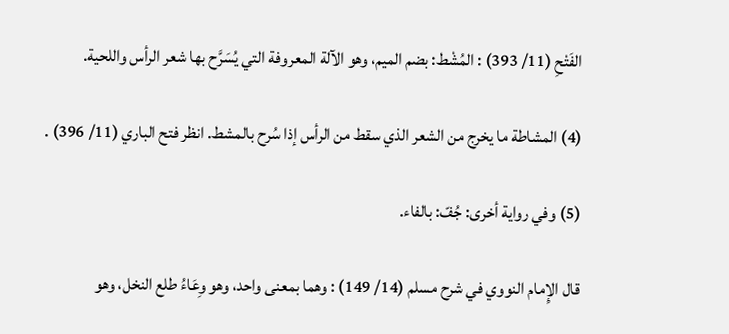الفَتْحِ (11/ 393) : المُشْط: بضم الميم، وهو الآلة المعروفة التي يُسَرَّح بها شعر الرأس واللحية.

(4) المشاطة ما يخرج من الشعر الذي سقط من الرأس إذا سُرح بالمشط. انظر فتح الباري (11/ 396) .

(5) وفي رواية أخرى: جُفّ: بالفاء.

قال الإِمام النووي في شرح مسلم (14/ 149) : وهما بمعنى واحد، وهو وِعَاءُ طلع النخل، وهو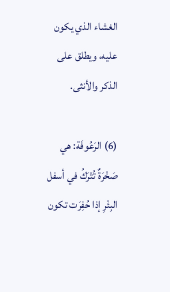الغشاء الذي يكون عليه، ويطلق على الذكر والأنثى.

(6) الرَعُوفَة: هي صَخْرَةٌ تُتْرَكُ في أسفل البِئْرِ إذا حُفِرَت تكون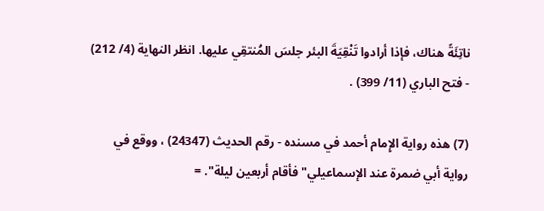ناتِئَةً هناك، فإذا أرادوا تَنْقِيَةَ البئر جلسَ المُنتقِي عليها. انظر النهاية (4/ 212) - فتح الباري (11/ 399) .

(7) هذه رواية الإِمام أحمد في مسنده - رقم الحديث (24347) ، ووقع في رواية أبي ضمرة عند الإسماعيلي"فأقام أربعين ليلة". =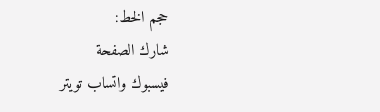حجم الخط:
شارك الصفحة
فيسبوك واتساب تويتر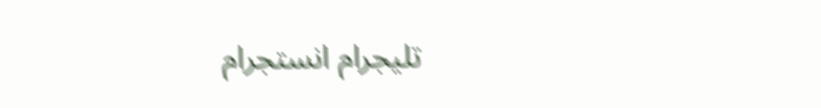تليجرام انستجرام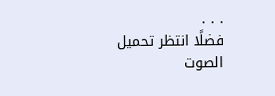. . .
فضلًا انتظر تحميل الصوت